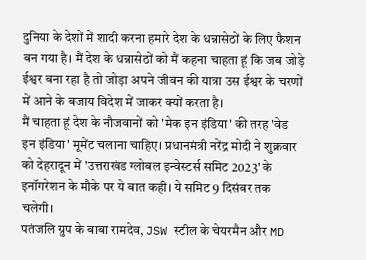दुनिया के देशों में शादी करना हमारे देश के धन्नासेठों के लिए फैशन बन गया है। मैं देश के धन्नासेठों को मैं कहना चाहता हूं कि जब जोड़े ईश्वर बना रहा है तो जोड़ा अपने जीवन की यात्रा उस ईश्वर के चरणों में आने के बजाय विदेश में जाकर क्यों करता है।
मैं चाहता हूं देश के नौजवानों को 'मेक इन इंडिया' की तरह 'वेड इन इंडिया' मूमेंट चलाना चाहिए। प्रधानमंत्री नरेंद्र मोदी ने शुक्रवार को देहरादून में 'उत्तराखंड ग्लोबल इन्वेस्टर्स समिट 2023' के इनॉगरेशन के मौके पर ये बात कही। ये समिट 9 दिसंबर तक चलेगी।
पतंजलि ग्रुप के बाबा रामदेव, JSW स्टील के चेयरमैन और MD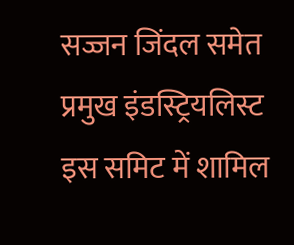सज्जन जिंदल समेत प्रमुख इंडस्ट्रियलिस्ट इस समिट में शामिल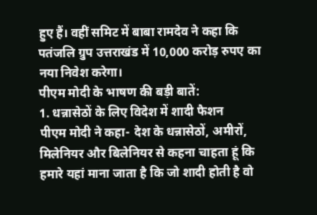हुए हैं। वहीं समिट में बाबा रामदेव ने कहा कि पतंजलि ग्रुप उत्तराखंड में 10,000 करोड़ रुपए का नया निवेश करेगा।
पीएम मोदी के भाषण की बड़ी बातें:
1. धन्नासेठों के लिए विदेश में शादी फैशन
पीएम मोदी ने कहा- देश के धन्नासेठों, अमीरों, मिलेनियर और बिलेनियर से कहना चाहता हूं कि हमारे यहां माना जाता है कि जो शादी होती है वो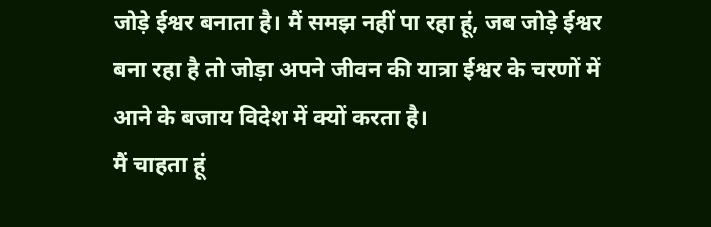जोड़े ईश्वर बनाता है। मैं समझ नहीं पा रहा हूं, जब जोड़े ईश्वर बना रहा है तो जोड़ा अपने जीवन की यात्रा ईश्वर के चरणों में आने के बजाय विदेश में क्यों करता है।
मैं चाहता हूं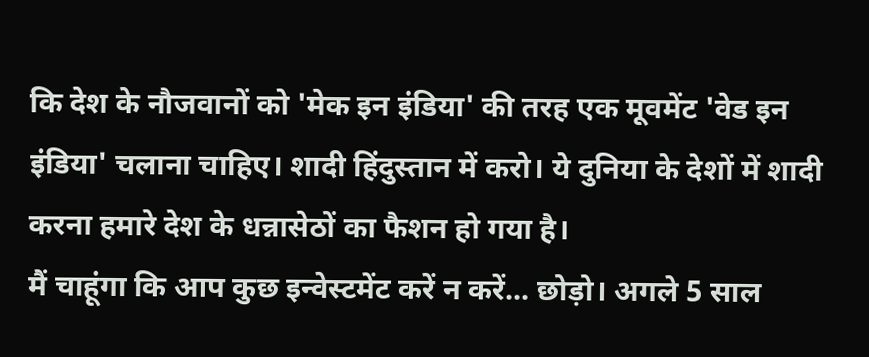कि देश के नौजवानों को 'मेक इन इंडिया' की तरह एक मूवमेंट 'वेड इन इंडिया' चलाना चाहिए। शादी हिंदुस्तान में करो। ये दुनिया के देशों में शादी करना हमारे देश के धन्नासेठों का फैशन हो गया है।
मैं चाहूंगा कि आप कुछ इन्वेस्टमेंट करें न करें... छोड़ो। अगले 5 साल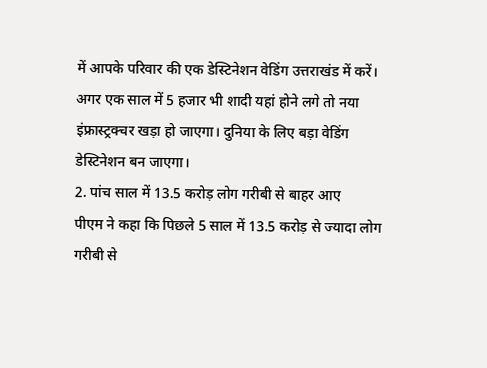में आपके परिवार की एक डेस्टिनेशन वेडिंग उत्तराखंड में करें। अगर एक साल में 5 हजार भी शादी यहां होने लगे तो नया इंफ्रास्ट्रक्चर खड़ा हो जाएगा। दुनिया के लिए बड़ा वेडिंग डेस्टिनेशन बन जाएगा।
2. पांच साल में 13.5 करोड़ लोग गरीबी से बाहर आए
पीएम ने कहा कि पिछले 5 साल में 13.5 करोड़ से ज्यादा लोग गरीबी से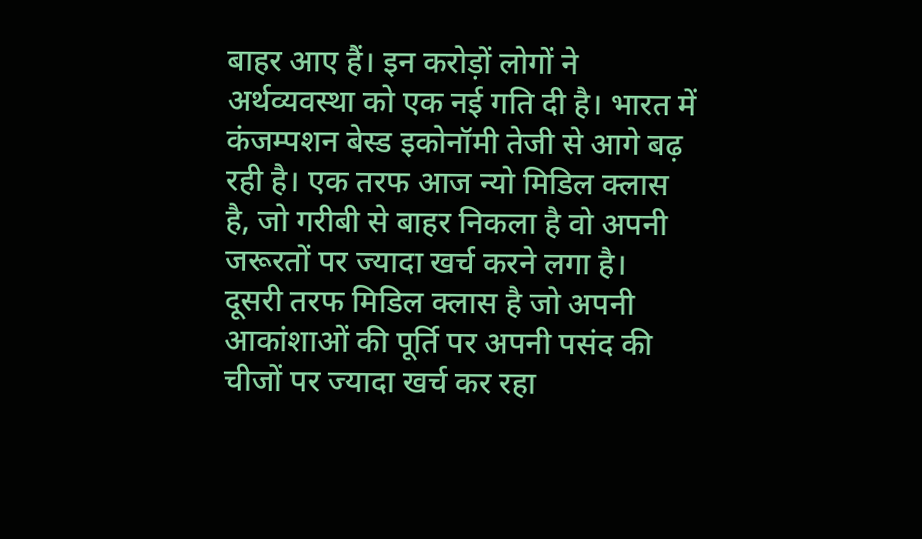बाहर आए हैं। इन करोड़ों लोगों ने अर्थव्यवस्था को एक नई गति दी है। भारत में कंजम्पशन बेस्ड इकोनॉमी तेजी से आगे बढ़ रही है। एक तरफ आज न्यो मिडिल क्लास है, जो गरीबी से बाहर निकला है वो अपनी जरूरतों पर ज्यादा खर्च करने लगा है।
दूसरी तरफ मिडिल क्लास है जो अपनी आकांशाओं की पूर्ति पर अपनी पसंद की चीजों पर ज्यादा खर्च कर रहा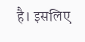है। इसलिए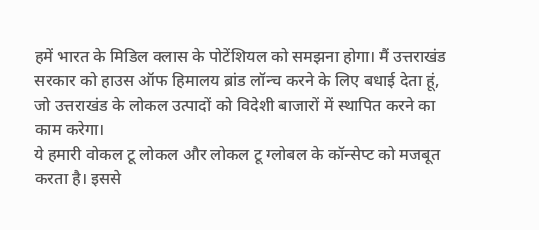हमें भारत के मिडिल क्लास के पोटेंशियल को समझना होगा। मैं उत्तराखंड सरकार को हाउस ऑफ हिमालय ब्रांड लॉन्च करने के लिए बधाई देता हूं, जो उत्तराखंड के लोकल उत्पादों को विदेशी बाजारों में स्थापित करने का काम करेगा।
ये हमारी वोकल टू लोकल और लोकल टू ग्लोबल के कॉन्सेप्ट को मजबूत करता है। इससे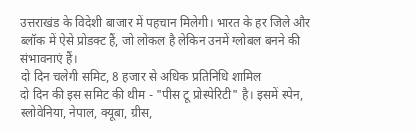उत्तराखंड के विदेशी बाजार में पहचान मिलेगी। भारत के हर जिले और ब्लॉक में ऐसे प्रोडक्ट हैं, जो लोकल है लेकिन उनमें ग्लोबल बनने की संभावनाएं हैं।
दो दिन चलेगी समिट, 8 हजार से अधिक प्रतिनिधि शामिल
दो दिन की इस समिट की थीम - "पीस टू प्रोस्पेरिटी" है। इसमें स्पेन, स्लोवेनिया, नेपाल, क्यूबा, ग्रीस,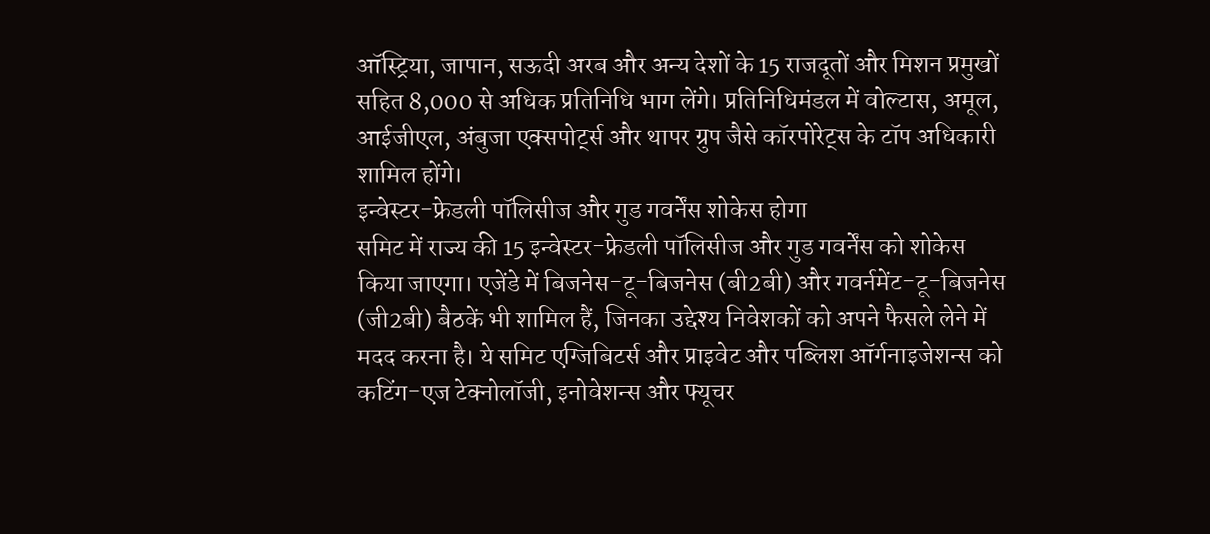ऑस्ट्रिया, जापान, सऊदी अरब और अन्य देशों के 15 राजदूतों और मिशन प्रमुखों सहित 8,000 से अधिक प्रतिनिधि भाग लेंगे। प्रतिनिधिमंडल में वोल्टास, अमूल, आईजीएल, अंबुजा एक्सपोर्ट्स और थापर ग्रुप जैसे कॉरपोरेट्स के टॉप अधिकारी शामिल होंगे।
इन्वेस्टर-फ्रेडली पॉलिसीज और गुड गवर्नेंस शोकेस होगा
समिट में राज्य की 15 इन्वेस्टर-फ्रेडली पॉलिसीज और गुड गवर्नेंस को शोकेस किया जाएगा। एजेंडे में बिजनेस-टू-बिजनेस (बी2बी) और गवर्नमेंट-टू-बिजनेस (जी2बी) बैठकें भी शामिल हैं, जिनका उद्देश्य निवेशकों को अपने फैसले लेने में मदद करना है। ये समिट एग्जिबिटर्स और प्राइवेट और पब्लिश ऑर्गनाइजेशन्स को कटिंग-एज टेक्नोलॉजी, इनोवेशन्स और फ्यूचर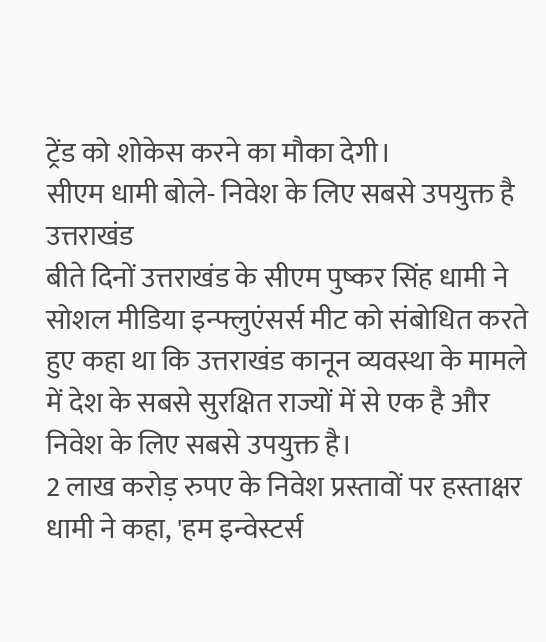ट्रेंड को शोकेस करने का मौका देगी।
सीएम धामी बोले- निवेश के लिए सबसे उपयुक्त है उत्तराखंड
बीते दिनों उत्तराखंड के सीएम पुष्कर सिंह धामी ने सोशल मीडिया इन्फ्लुएंसर्स मीट को संबोधित करते हुए कहा था कि उत्तराखंड कानून व्यवस्था के मामले में देश के सबसे सुरक्षित राज्यों में से एक है और निवेश के लिए सबसे उपयुक्त है।
2 लाख करोड़ रुपए के निवेश प्रस्तावों पर हस्ताक्षर
धामी ने कहा, 'हम इन्वेस्टर्स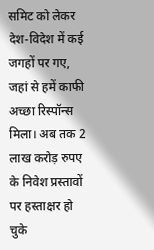समिट को लेकर देश-विदेश में कई जगहों पर गए, जहां से हमें काफी अच्छा रिस्पॉन्स मिला। अब तक 2 लाख करोड़ रुपए के निवेश प्रस्तावों पर हस्ताक्षर हो चुके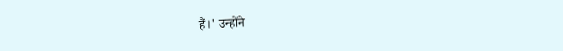हैं।' उन्होंने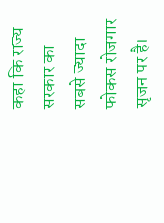कहा कि राज्य सरकार का सबसे ज्यादा फोकस रोजगार सृजन पर है।